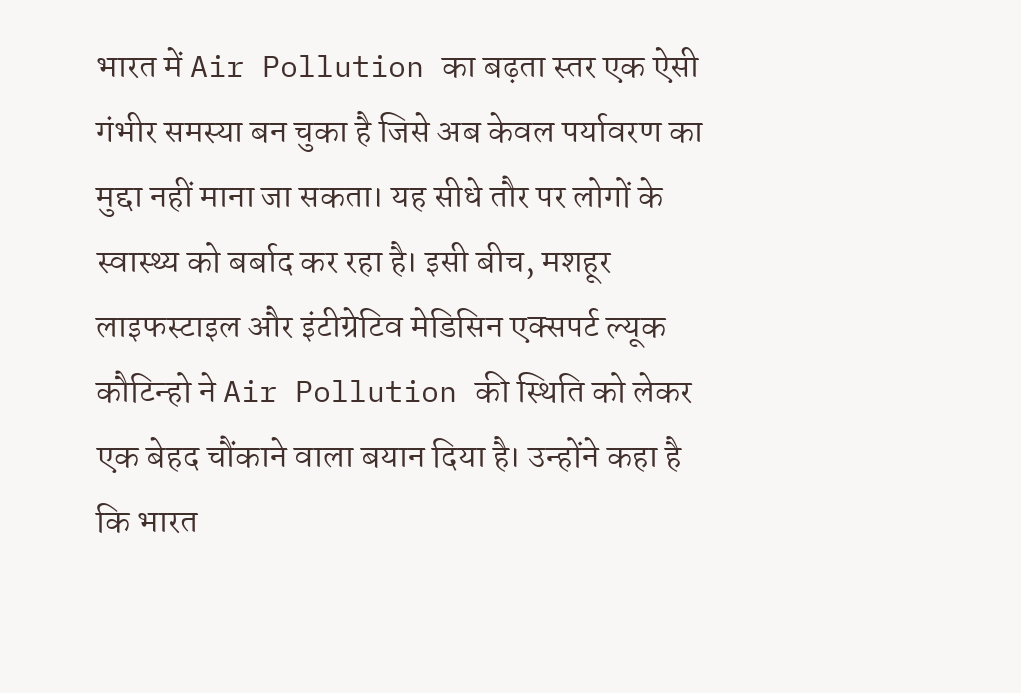भारत में Air Pollution का बढ़ता स्तर एक ऐसी गंभीर समस्या बन चुका है जिसे अब केवल पर्यावरण का मुद्दा नहीं माना जा सकता। यह सीधे तौर पर लोगों के स्वास्थ्य को बर्बाद कर रहा है। इसी बीच, मशहूर लाइफस्टाइल और इंटीग्रेटिव मेडिसिन एक्सपर्ट ल्यूक कौटिन्हो ने Air Pollution की स्थिति को लेकर एक बेहद चौंकाने वाला बयान दिया है। उन्होंने कहा है कि भारत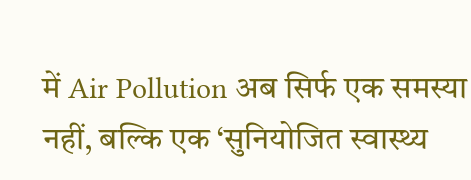में Air Pollution अब सिर्फ एक समस्या नहीं, बल्कि एक ‘सुनियोजित स्वास्थ्य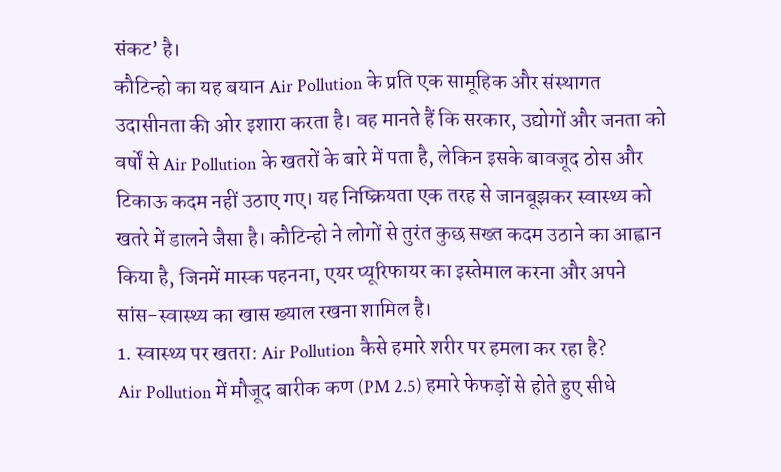संकट’ है।
कौटिन्हो का यह बयान Air Pollution के प्रति एक सामूहिक और संस्थागत उदासीनता की ओर इशारा करता है। वह मानते हैं कि सरकार, उद्योगों और जनता को वर्षों से Air Pollution के खतरों के बारे में पता है, लेकिन इसके बावजूद ठोस और टिकाऊ कदम नहीं उठाए गए। यह निष्क्रियता एक तरह से जानबूझकर स्वास्थ्य को खतरे में डालने जैसा है। कौटिन्हो ने लोगों से तुरंत कुछ सख्त कदम उठाने का आह्वान किया है, जिनमें मास्क पहनना, एयर प्यूरिफायर का इस्तेमाल करना और अपने सांस-स्वास्थ्य का खास ख्याल रखना शामिल है।
1. स्वास्थ्य पर खतरा: Air Pollution कैसे हमारे शरीर पर हमला कर रहा है?
Air Pollution में मौजूद बारीक कण (PM 2.5) हमारे फेफड़ों से होते हुए सीधे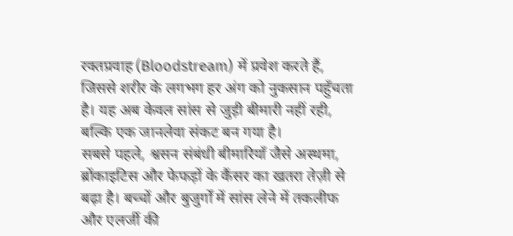रक्तप्रवाह (Bloodstream) में प्रवेश करते हैं, जिससे शरीर के लगभग हर अंग को नुकसान पहुँचता है। यह अब केवल सांस से जुड़ी बीमारी नहीं रही, बल्कि एक जानलेवा संकट बन गया है।
सबसे पहले, श्वसन संबंधी बीमारियाँ जैसे अस्थमा, ब्रोंकाइटिस और फेफड़ों के कैंसर का खतरा तेज़ी से बढ़ा है। बच्चों और बुजुर्गों में सांस लेने में तकलीफ और एलर्जी की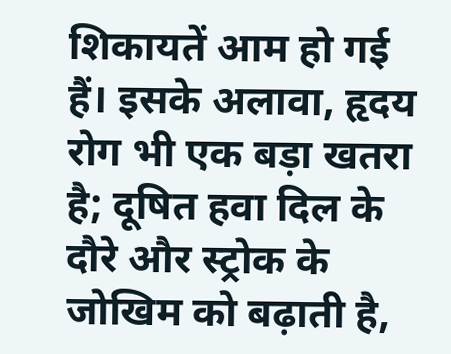शिकायतें आम हो गई हैं। इसके अलावा, हृदय रोग भी एक बड़ा खतरा है; दूषित हवा दिल के दौरे और स्ट्रोक के जोखिम को बढ़ाती है,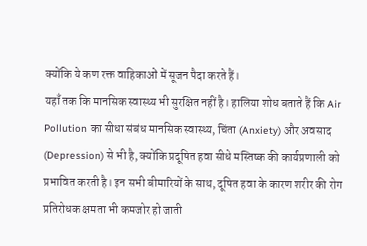क्योंकि ये कण रक्त वाहिकाओं में सूजन पैदा करते हैं।
यहाँ तक कि मानसिक स्वास्थ्य भी सुरक्षित नहीं है। हालिया शोध बताते हैं कि Air Pollution का सीधा संबंध मानसिक स्वास्थ्य, चिंता (Anxiety) और अवसाद (Depression) से भी है, क्योंकि प्रदूषित हवा सीधे मस्तिष्क की कार्यप्रणाली को प्रभावित करती है। इन सभी बीमारियों के साथ, दूषित हवा के कारण शरीर की रोग प्रतिरोधक क्षमता भी कमजोर हो जाती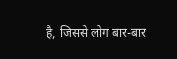है, जिससे लोग बार-बार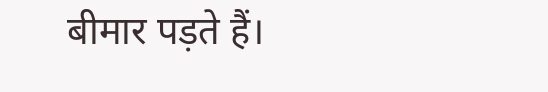बीमार पड़ते हैं।